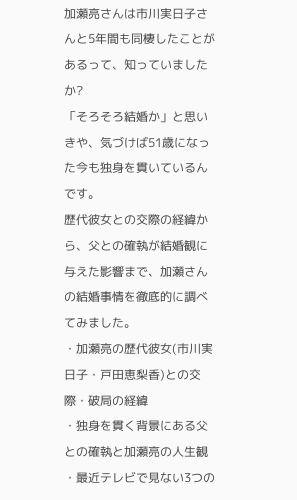加瀬亮さんは市川実日子さんと5年間も同棲したことがあるって、知っていましたか?
「そろそろ結婚か」と思いきや、気づけば51歳になった今も独身を貫いているんです。
歴代彼女との交際の経緯から、父との確執が結婚観に与えた影響まで、加瀬さんの結婚事情を徹底的に調べてみました。
・加瀬亮の歴代彼女(市川実日子・戸田恵梨香)との交際・破局の経緯
・独身を貫く背景にある父との確執と加瀬亮の人生観
・最近テレビで見ない3つの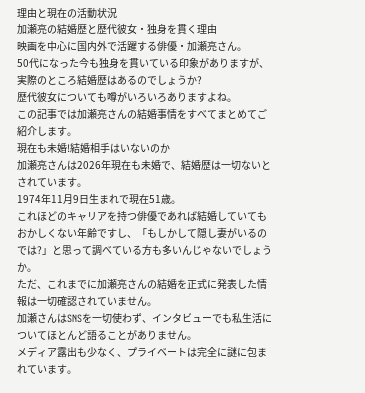理由と現在の活動状況
加瀬亮の結婚歴と歴代彼女・独身を貫く理由
映画を中心に国内外で活躍する俳優・加瀬亮さん。
50代になった今も独身を貫いている印象がありますが、実際のところ結婚歴はあるのでしょうか?
歴代彼女についても噂がいろいろありますよね。
この記事では加瀬亮さんの結婚事情をすべてまとめてご紹介します。
現在も未婚!結婚相手はいないのか
加瀬亮さんは2026年現在も未婚で、結婚歴は一切ないとされています。
1974年11月9日生まれで現在51歳。
これほどのキャリアを持つ俳優であれば結婚していてもおかしくない年齢ですし、「もしかして隠し妻がいるのでは?」と思って調べている方も多いんじゃないでしょうか。
ただ、これまでに加瀬亮さんの結婚を正式に発表した情報は一切確認されていません。
加瀬さんはSNSを一切使わず、インタビューでも私生活についてほとんど語ることがありません。
メディア露出も少なく、プライベートは完全に謎に包まれています。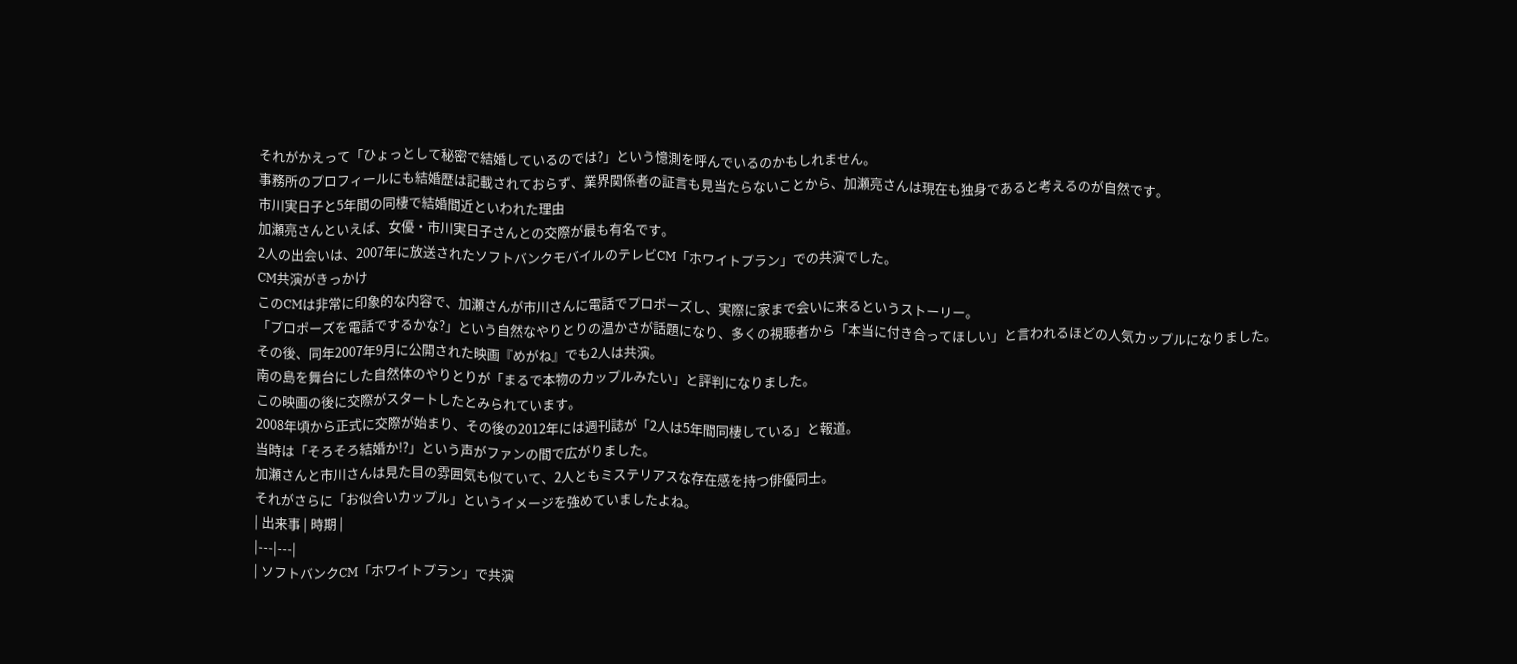それがかえって「ひょっとして秘密で結婚しているのでは?」という憶測を呼んでいるのかもしれません。
事務所のプロフィールにも結婚歴は記載されておらず、業界関係者の証言も見当たらないことから、加瀬亮さんは現在も独身であると考えるのが自然です。
市川実日子と5年間の同棲で結婚間近といわれた理由
加瀬亮さんといえば、女優・市川実日子さんとの交際が最も有名です。
2人の出会いは、2007年に放送されたソフトバンクモバイルのテレビCM「ホワイトプラン」での共演でした。
CM共演がきっかけ
このCMは非常に印象的な内容で、加瀬さんが市川さんに電話でプロポーズし、実際に家まで会いに来るというストーリー。
「プロポーズを電話でするかな?」という自然なやりとりの温かさが話題になり、多くの視聴者から「本当に付き合ってほしい」と言われるほどの人気カップルになりました。
その後、同年2007年9月に公開された映画『めがね』でも2人は共演。
南の島を舞台にした自然体のやりとりが「まるで本物のカップルみたい」と評判になりました。
この映画の後に交際がスタートしたとみられています。
2008年頃から正式に交際が始まり、その後の2012年には週刊誌が「2人は5年間同棲している」と報道。
当時は「そろそろ結婚か!?」という声がファンの間で広がりました。
加瀬さんと市川さんは見た目の雰囲気も似ていて、2人ともミステリアスな存在感を持つ俳優同士。
それがさらに「お似合いカップル」というイメージを強めていましたよね。
| 出来事 | 時期 |
|---|---|
| ソフトバンクCM「ホワイトプラン」で共演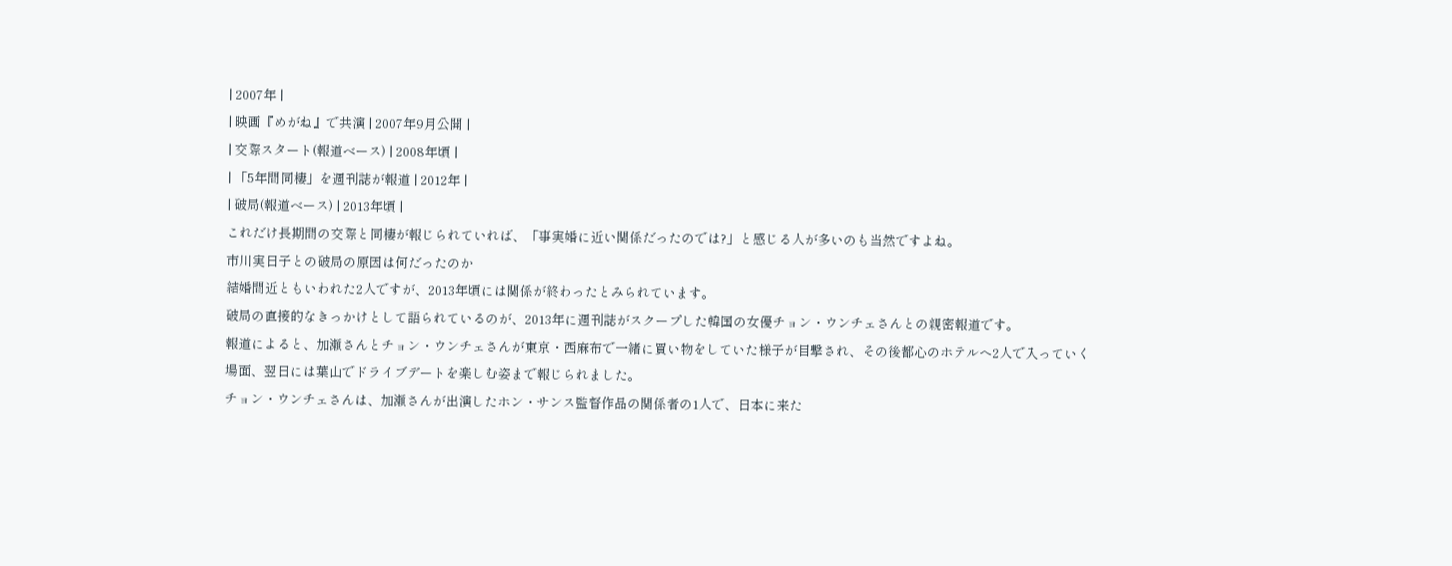| 2007年 |
| 映画『めがね』で共演 | 2007年9月公開 |
| 交際スタート(報道ベース) | 2008年頃 |
| 「5年間同棲」を週刊誌が報道 | 2012年 |
| 破局(報道ベース) | 2013年頃 |
これだけ長期間の交際と同棲が報じられていれば、「事実婚に近い関係だったのでは?」と感じる人が多いのも当然ですよね。
市川実日子との破局の原因は何だったのか
結婚間近ともいわれた2人ですが、2013年頃には関係が終わったとみられています。
破局の直接的なきっかけとして語られているのが、2013年に週刊誌がスクープした韓国の女優チョン・ウンチェさんとの親密報道です。
報道によると、加瀬さんとチョン・ウンチェさんが東京・西麻布で一緒に買い物をしていた様子が目撃され、その後都心のホテルへ2人で入っていく場面、翌日には葉山でドライブデートを楽しむ姿まで報じられました。
チョン・ウンチェさんは、加瀬さんが出演したホン・サンス監督作品の関係者の1人で、日本に来た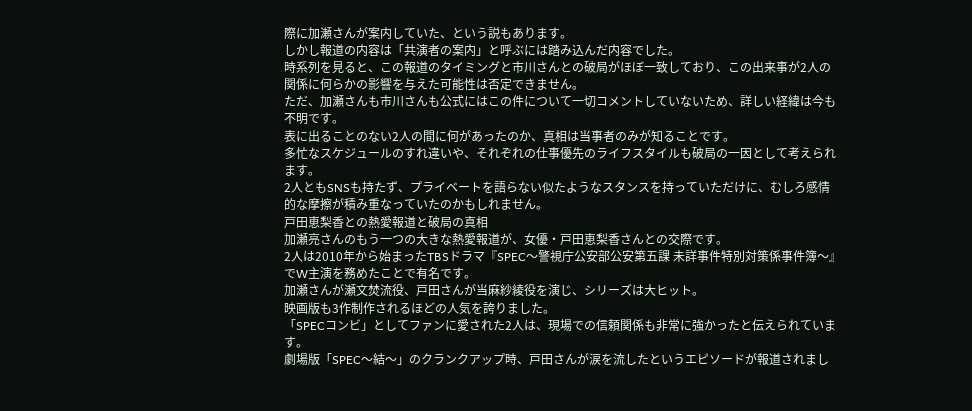際に加瀬さんが案内していた、という説もあります。
しかし報道の内容は「共演者の案内」と呼ぶには踏み込んだ内容でした。
時系列を見ると、この報道のタイミングと市川さんとの破局がほぼ一致しており、この出来事が2人の関係に何らかの影響を与えた可能性は否定できません。
ただ、加瀬さんも市川さんも公式にはこの件について一切コメントしていないため、詳しい経緯は今も不明です。
表に出ることのない2人の間に何があったのか、真相は当事者のみが知ることです。
多忙なスケジュールのすれ違いや、それぞれの仕事優先のライフスタイルも破局の一因として考えられます。
2人ともSNSも持たず、プライベートを語らない似たようなスタンスを持っていただけに、むしろ感情的な摩擦が積み重なっていたのかもしれません。
戸田恵梨香との熱愛報道と破局の真相
加瀬亮さんのもう一つの大きな熱愛報道が、女優・戸田恵梨香さんとの交際です。
2人は2010年から始まったTBSドラマ『SPEC〜警視庁公安部公安第五課 未詳事件特別対策係事件簿〜』でW主演を務めたことで有名です。
加瀬さんが瀬文焚流役、戸田さんが当麻紗綾役を演じ、シリーズは大ヒット。
映画版も3作制作されるほどの人気を誇りました。
「SPECコンビ」としてファンに愛された2人は、現場での信頼関係も非常に強かったと伝えられています。
劇場版「SPEC〜結〜」のクランクアップ時、戸田さんが涙を流したというエピソードが報道されまし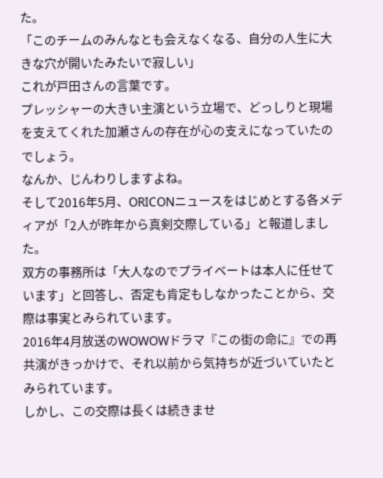た。
「このチームのみんなとも会えなくなる、自分の人生に大きな穴が開いたみたいで寂しい」
これが戸田さんの言葉です。
プレッシャーの大きい主演という立場で、どっしりと現場を支えてくれた加瀬さんの存在が心の支えになっていたのでしょう。
なんか、じんわりしますよね。
そして2016年5月、ORICONニュースをはじめとする各メディアが「2人が昨年から真剣交際している」と報道しました。
双方の事務所は「大人なのでプライベートは本人に任せています」と回答し、否定も肯定もしなかったことから、交際は事実とみられています。
2016年4月放送のWOWOWドラマ『この街の命に』での再共演がきっかけで、それ以前から気持ちが近づいていたとみられています。
しかし、この交際は長くは続きませ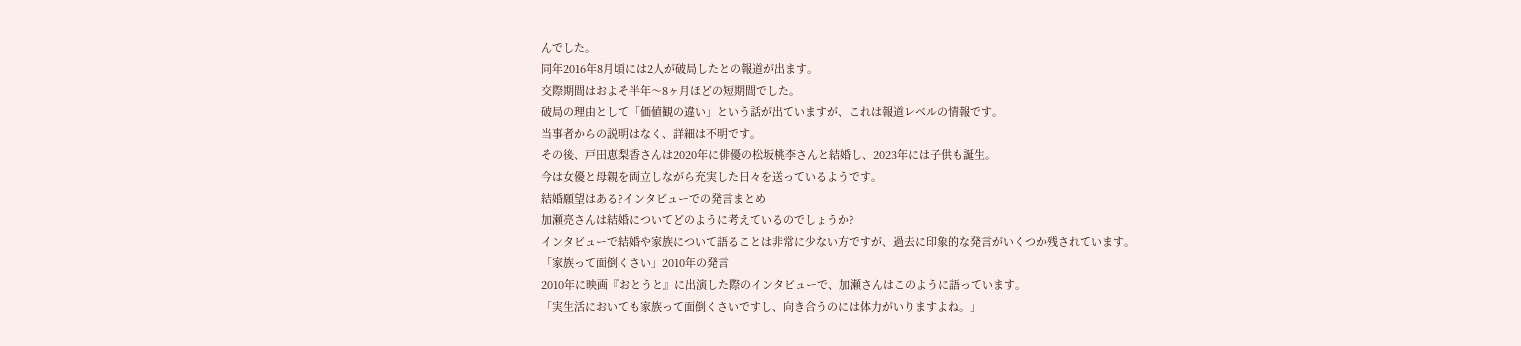んでした。
同年2016年8月頃には2人が破局したとの報道が出ます。
交際期間はおよそ半年〜8ヶ月ほどの短期間でした。
破局の理由として「価値観の違い」という話が出ていますが、これは報道レベルの情報です。
当事者からの説明はなく、詳細は不明です。
その後、戸田恵梨香さんは2020年に俳優の松坂桃李さんと結婚し、2023年には子供も誕生。
今は女優と母親を両立しながら充実した日々を送っているようです。
結婚願望はある?インタビューでの発言まとめ
加瀬亮さんは結婚についてどのように考えているのでしょうか?
インタビューで結婚や家族について語ることは非常に少ない方ですが、過去に印象的な発言がいくつか残されています。
「家族って面倒くさい」2010年の発言
2010年に映画『おとうと』に出演した際のインタビューで、加瀬さんはこのように語っています。
「実生活においても家族って面倒くさいですし、向き合うのには体力がいりますよね。」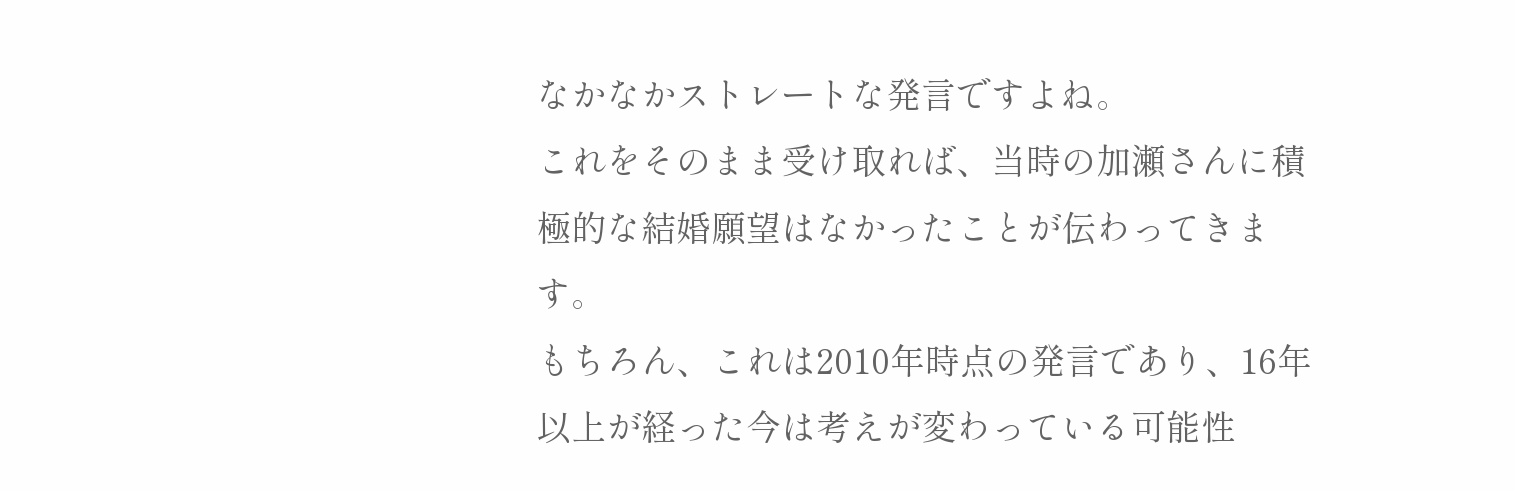なかなかストレートな発言ですよね。
これをそのまま受け取れば、当時の加瀬さんに積極的な結婚願望はなかったことが伝わってきます。
もちろん、これは2010年時点の発言であり、16年以上が経った今は考えが変わっている可能性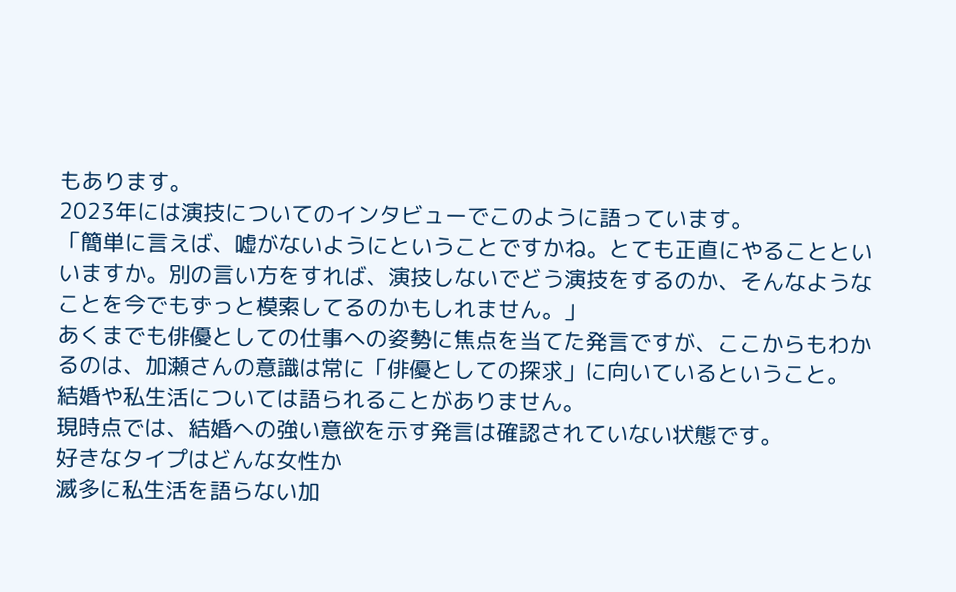もあります。
2023年には演技についてのインタビューでこのように語っています。
「簡単に言えば、嘘がないようにということですかね。とても正直にやることといいますか。別の言い方をすれば、演技しないでどう演技をするのか、そんなようなことを今でもずっと模索してるのかもしれません。」
あくまでも俳優としての仕事への姿勢に焦点を当てた発言ですが、ここからもわかるのは、加瀬さんの意識は常に「俳優としての探求」に向いているということ。
結婚や私生活については語られることがありません。
現時点では、結婚への強い意欲を示す発言は確認されていない状態です。
好きなタイプはどんな女性か
滅多に私生活を語らない加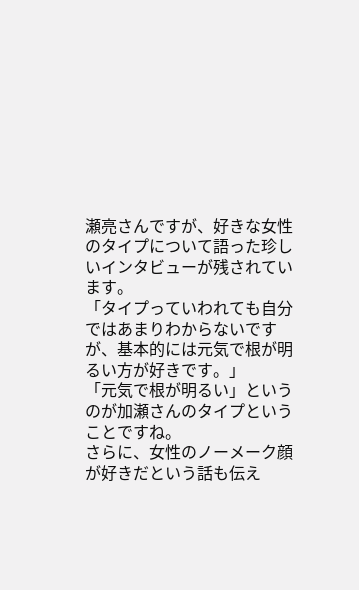瀬亮さんですが、好きな女性のタイプについて語った珍しいインタビューが残されています。
「タイプっていわれても自分ではあまりわからないですが、基本的には元気で根が明るい方が好きです。」
「元気で根が明るい」というのが加瀬さんのタイプということですね。
さらに、女性のノーメーク顔が好きだという話も伝え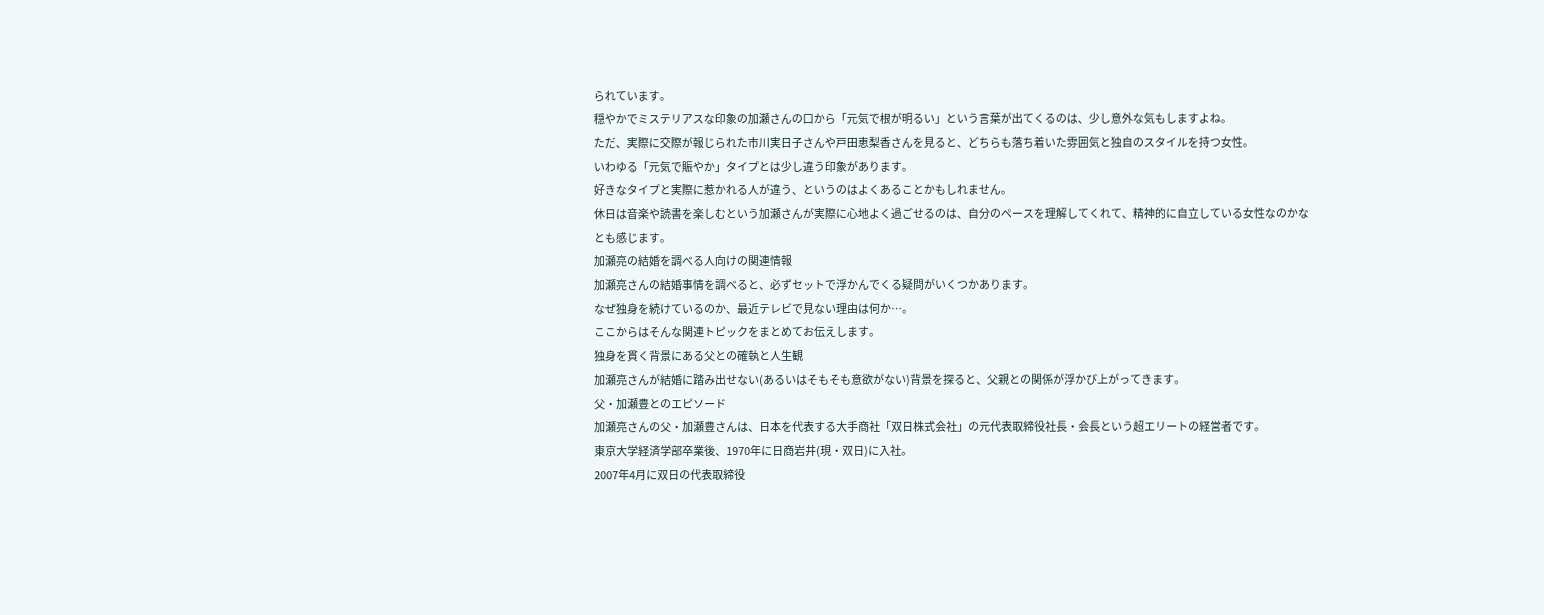られています。
穏やかでミステリアスな印象の加瀬さんの口から「元気で根が明るい」という言葉が出てくるのは、少し意外な気もしますよね。
ただ、実際に交際が報じられた市川実日子さんや戸田恵梨香さんを見ると、どちらも落ち着いた雰囲気と独自のスタイルを持つ女性。
いわゆる「元気で賑やか」タイプとは少し違う印象があります。
好きなタイプと実際に惹かれる人が違う、というのはよくあることかもしれません。
休日は音楽や読書を楽しむという加瀬さんが実際に心地よく過ごせるのは、自分のペースを理解してくれて、精神的に自立している女性なのかなとも感じます。
加瀬亮の結婚を調べる人向けの関連情報
加瀬亮さんの結婚事情を調べると、必ずセットで浮かんでくる疑問がいくつかあります。
なぜ独身を続けているのか、最近テレビで見ない理由は何か…。
ここからはそんな関連トピックをまとめてお伝えします。
独身を貫く背景にある父との確執と人生観
加瀬亮さんが結婚に踏み出せない(あるいはそもそも意欲がない)背景を探ると、父親との関係が浮かび上がってきます。
父・加瀬豊とのエピソード
加瀬亮さんの父・加瀬豊さんは、日本を代表する大手商社「双日株式会社」の元代表取締役社長・会長という超エリートの経営者です。
東京大学経済学部卒業後、1970年に日商岩井(現・双日)に入社。
2007年4月に双日の代表取締役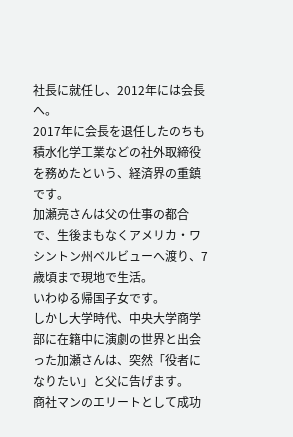社長に就任し、2012年には会長へ。
2017年に会長を退任したのちも積水化学工業などの社外取締役を務めたという、経済界の重鎮です。
加瀬亮さんは父の仕事の都合で、生後まもなくアメリカ・ワシントン州ベルビューへ渡り、7歳頃まで現地で生活。
いわゆる帰国子女です。
しかし大学時代、中央大学商学部に在籍中に演劇の世界と出会った加瀬さんは、突然「役者になりたい」と父に告げます。
商社マンのエリートとして成功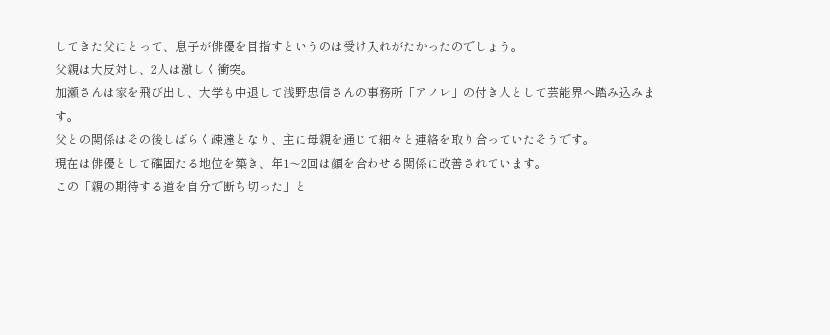してきた父にとって、息子が俳優を目指すというのは受け入れがたかったのでしょう。
父親は大反対し、2人は激しく衝突。
加瀬さんは家を飛び出し、大学も中退して浅野忠信さんの事務所「アノレ」の付き人として芸能界へ踏み込みます。
父との関係はその後しばらく疎遠となり、主に母親を通じて細々と連絡を取り合っていたそうです。
現在は俳優として確固たる地位を築き、年1〜2回は顔を合わせる関係に改善されています。
この「親の期待する道を自分で断ち切った」と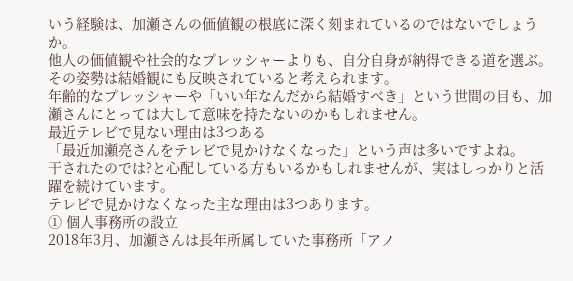いう経験は、加瀬さんの価値観の根底に深く刻まれているのではないでしょうか。
他人の価値観や社会的なプレッシャーよりも、自分自身が納得できる道を選ぶ。
その姿勢は結婚観にも反映されていると考えられます。
年齢的なプレッシャーや「いい年なんだから結婚すべき」という世間の目も、加瀬さんにとっては大して意味を持たないのかもしれません。
最近テレビで見ない理由は3つある
「最近加瀬亮さんをテレビで見かけなくなった」という声は多いですよね。
干されたのでは?と心配している方もいるかもしれませんが、実はしっかりと活躍を続けています。
テレビで見かけなくなった主な理由は3つあります。
① 個人事務所の設立
2018年3月、加瀬さんは長年所属していた事務所「アノ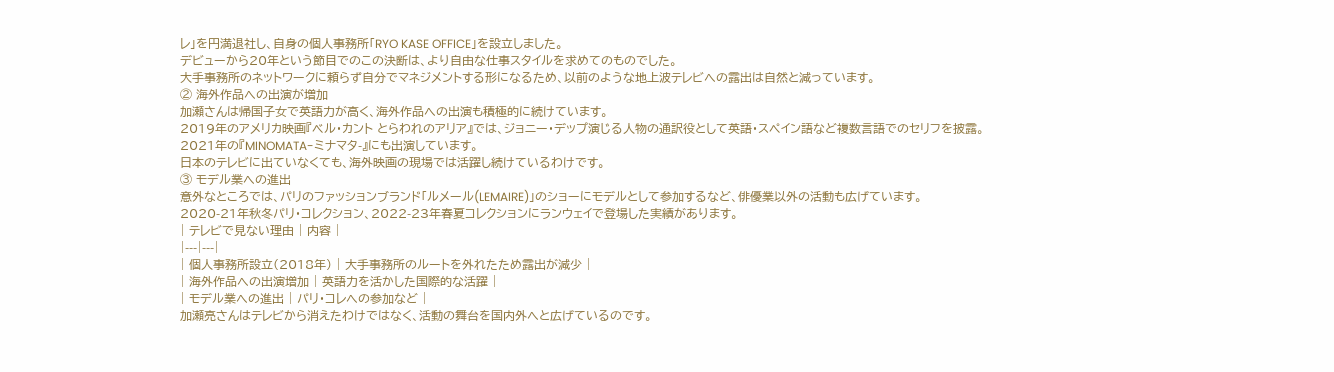レ」を円満退社し、自身の個人事務所「RYO KASE OFFICE」を設立しました。
デビューから20年という節目でのこの決断は、より自由な仕事スタイルを求めてのものでした。
大手事務所のネットワークに頼らず自分でマネジメントする形になるため、以前のような地上波テレビへの露出は自然と減っています。
② 海外作品への出演が増加
加瀬さんは帰国子女で英語力が高く、海外作品への出演も積極的に続けています。
2019年のアメリカ映画『ベル・カント とらわれのアリア』では、ジョニー・デップ演じる人物の通訳役として英語・スペイン語など複数言語でのセリフを披露。
2021年の『MINOMATA-ミナマタ-』にも出演しています。
日本のテレビに出ていなくても、海外映画の現場では活躍し続けているわけです。
③ モデル業への進出
意外なところでは、パリのファッションブランド「ルメール(LEMAIRE)」のショーにモデルとして参加するなど、俳優業以外の活動も広げています。
2020-21年秋冬パリ・コレクション、2022-23年春夏コレクションにランウェイで登場した実績があります。
| テレビで見ない理由 | 内容 |
|---|---|
| 個人事務所設立(2018年) | 大手事務所のルートを外れたため露出が減少 |
| 海外作品への出演増加 | 英語力を活かした国際的な活躍 |
| モデル業への進出 | パリ・コレへの参加など |
加瀬亮さんはテレビから消えたわけではなく、活動の舞台を国内外へと広げているのです。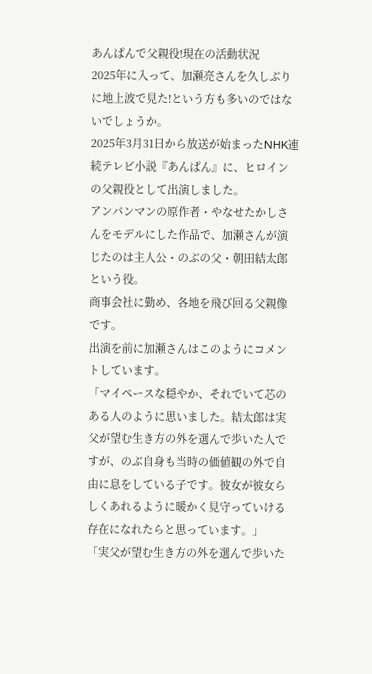あんぱんで父親役!現在の活動状況
2025年に入って、加瀬亮さんを久しぶりに地上波で見た!という方も多いのではないでしょうか。
2025年3月31日から放送が始まったNHK連続テレビ小説『あんぱん』に、ヒロインの父親役として出演しました。
アンパンマンの原作者・やなせたかしさんをモデルにした作品で、加瀬さんが演じたのは主人公・のぶの父・朝田結太郎という役。
商事会社に勤め、各地を飛び回る父親像です。
出演を前に加瀬さんはこのようにコメントしています。
「マイペースな穏やか、それでいて芯のある人のように思いました。結太郎は実父が望む生き方の外を選んで歩いた人ですが、のぶ自身も当時の価値観の外で自由に息をしている子です。彼女が彼女らしくあれるように暖かく見守っていける存在になれたらと思っています。」
「実父が望む生き方の外を選んで歩いた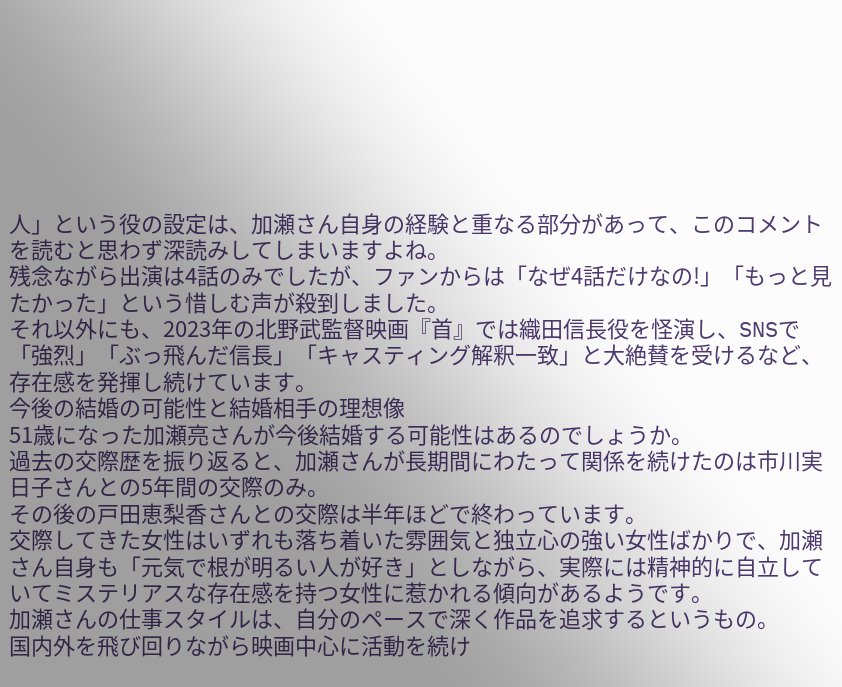人」という役の設定は、加瀬さん自身の経験と重なる部分があって、このコメントを読むと思わず深読みしてしまいますよね。
残念ながら出演は4話のみでしたが、ファンからは「なぜ4話だけなの!」「もっと見たかった」という惜しむ声が殺到しました。
それ以外にも、2023年の北野武監督映画『首』では織田信長役を怪演し、SNSで「強烈」「ぶっ飛んだ信長」「キャスティング解釈一致」と大絶賛を受けるなど、存在感を発揮し続けています。
今後の結婚の可能性と結婚相手の理想像
51歳になった加瀬亮さんが今後結婚する可能性はあるのでしょうか。
過去の交際歴を振り返ると、加瀬さんが長期間にわたって関係を続けたのは市川実日子さんとの5年間の交際のみ。
その後の戸田恵梨香さんとの交際は半年ほどで終わっています。
交際してきた女性はいずれも落ち着いた雰囲気と独立心の強い女性ばかりで、加瀬さん自身も「元気で根が明るい人が好き」としながら、実際には精神的に自立していてミステリアスな存在感を持つ女性に惹かれる傾向があるようです。
加瀬さんの仕事スタイルは、自分のペースで深く作品を追求するというもの。
国内外を飛び回りながら映画中心に活動を続け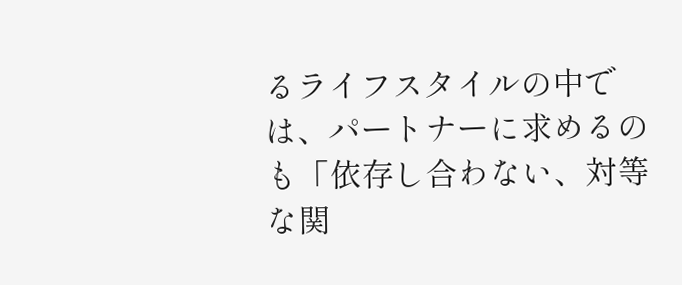るライフスタイルの中では、パートナーに求めるのも「依存し合わない、対等な関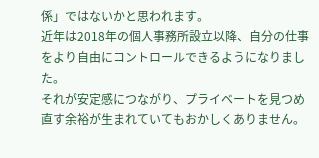係」ではないかと思われます。
近年は2018年の個人事務所設立以降、自分の仕事をより自由にコントロールできるようになりました。
それが安定感につながり、プライベートを見つめ直す余裕が生まれていてもおかしくありません。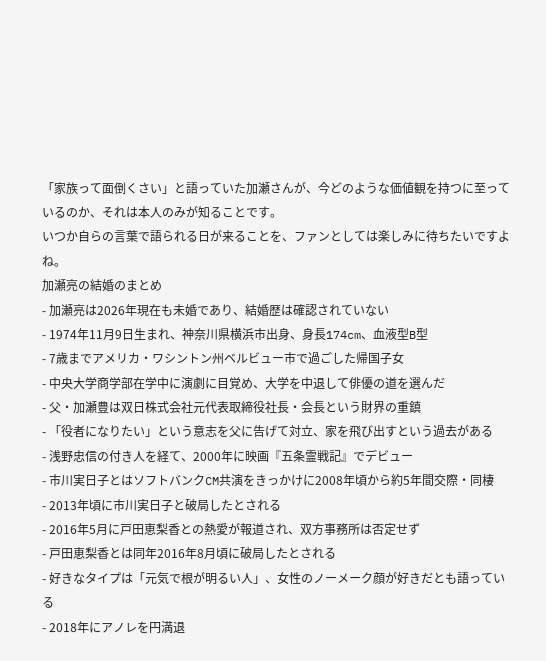「家族って面倒くさい」と語っていた加瀬さんが、今どのような価値観を持つに至っているのか、それは本人のみが知ることです。
いつか自らの言葉で語られる日が来ることを、ファンとしては楽しみに待ちたいですよね。
加瀬亮の結婚のまとめ
- 加瀬亮は2026年現在も未婚であり、結婚歴は確認されていない
- 1974年11月9日生まれ、神奈川県横浜市出身、身長174cm、血液型B型
- 7歳までアメリカ・ワシントン州ベルビュー市で過ごした帰国子女
- 中央大学商学部在学中に演劇に目覚め、大学を中退して俳優の道を選んだ
- 父・加瀬豊は双日株式会社元代表取締役社長・会長という財界の重鎮
- 「役者になりたい」という意志を父に告げて対立、家を飛び出すという過去がある
- 浅野忠信の付き人を経て、2000年に映画『五条霊戦記』でデビュー
- 市川実日子とはソフトバンクCM共演をきっかけに2008年頃から約5年間交際・同棲
- 2013年頃に市川実日子と破局したとされる
- 2016年5月に戸田恵梨香との熱愛が報道され、双方事務所は否定せず
- 戸田恵梨香とは同年2016年8月頃に破局したとされる
- 好きなタイプは「元気で根が明るい人」、女性のノーメーク顔が好きだとも語っている
- 2018年にアノレを円満退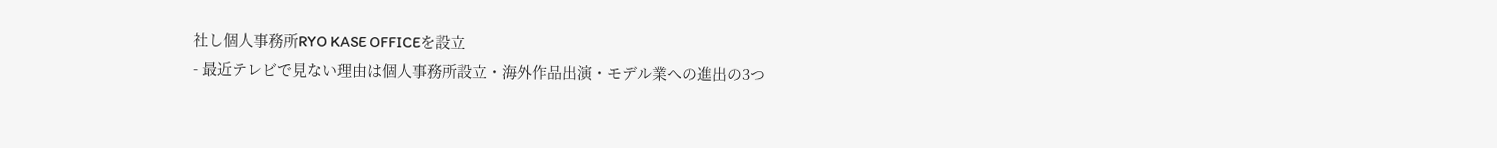社し個人事務所RYO KASE OFFICEを設立
- 最近テレビで見ない理由は個人事務所設立・海外作品出演・モデル業への進出の3つ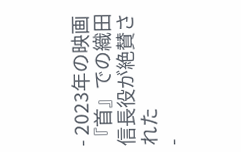- 2023年の映画『首』での織田信長役が絶賛された
-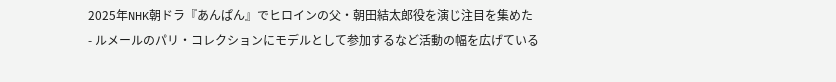2025年NHK朝ドラ『あんぱん』でヒロインの父・朝田結太郎役を演じ注目を集めた
- ルメールのパリ・コレクションにモデルとして参加するなど活動の幅を広げている